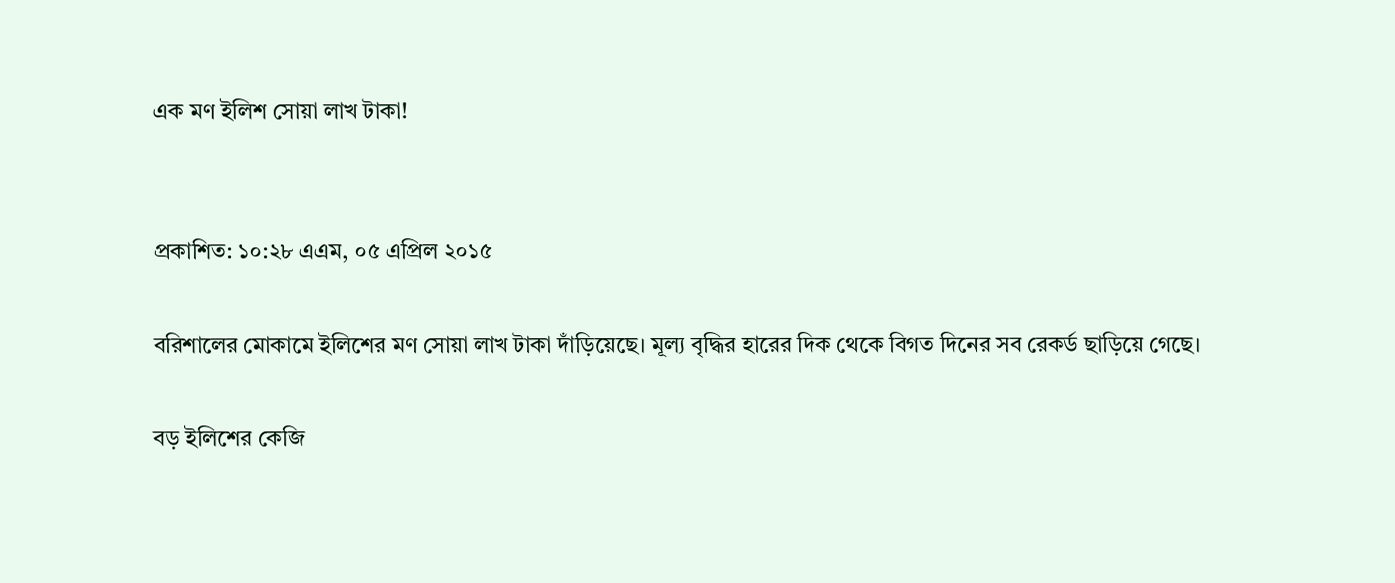এক মণ ইলিশ সোয়া লাখ টাকা!


প্রকাশিত: ১০:২৮ এএম, ০৫ এপ্রিল ২০১৫

বরিশালের মোকামে ইলিশের মণ সোয়া লাখ টাকা দাঁড়িয়েছে। মূল্য বৃদ্ধির হারের দিক থেকে বিগত দিনের সব রেকর্ড ছাড়িয়ে গেছে।

বড় ইলিশের কেজি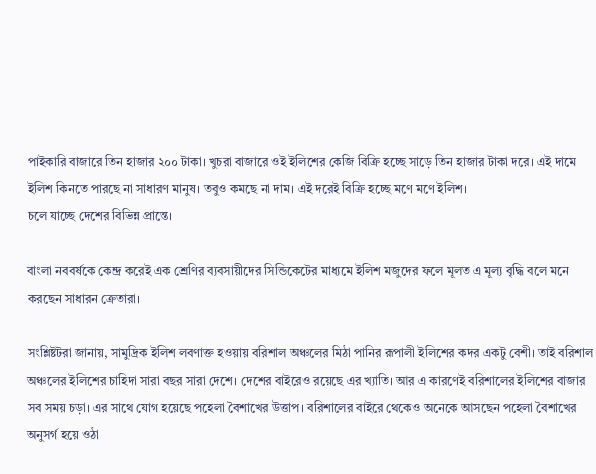পাইকারি বাজারে তিন হাজার ২০০ টাকা। খুচরা বাজারে ওই ইলিশের কেজি বিক্রি হচ্ছে সাড়ে তিন হাজার টাকা দরে। এই দামে ইলিশ কিনতে পারছে না সাধারণ মানুষ। তবুও কমছে না দাম। এই দরেই বিক্রি হচ্ছে মণে মণে ইলিশ।
চলে যাচ্ছে দেশের বিভিন্ন প্রান্তে।

বাংলা নববর্ষকে কেন্দ্র করেই এক শ্রেণির ব্যবসায়ীদের সিন্ডিকেটের মাধ্যমে ইলিশ মজুদের ফলে মূলত এ মূল্য বৃদ্ধি বলে মনে করছেন সাধারন ক্রেতারা।

সংশ্লিষ্টটরা জানায়, সামুদ্রিক ইলিশ লবণাক্ত হওয়ায় বরিশাল অঞ্চলের মিঠা পানির রূপালী ইলিশের কদর একটু বেশী। তাই বরিশাল অঞ্চলের ইলিশের চাহিদা সারা বছর সারা দেশে। দেশের বাইরেও রয়েছে এর খ্যাতি। আর এ কারণেই বরিশালের ইলিশের বাজার সব সময় চড়া। এর সাথে যোগ হয়েছে পহেলা বৈশাখের উত্তাপ। বরিশালের বাইরে থেকেও অনেকে আসছেন পহেলা বৈশাখের অনুসর্গ হয়ে ওঠা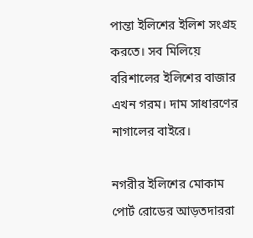পান্তা ইলিশের ইলিশ সংগ্রহ করতে। সব মিলিয়ে বরিশালের ইলিশের বাজার এখন গরম। দাম সাধারণের নাগালের বাইরে।

নগরীর ইলিশের মোকাম পোর্ট রোডের আড়তদাররা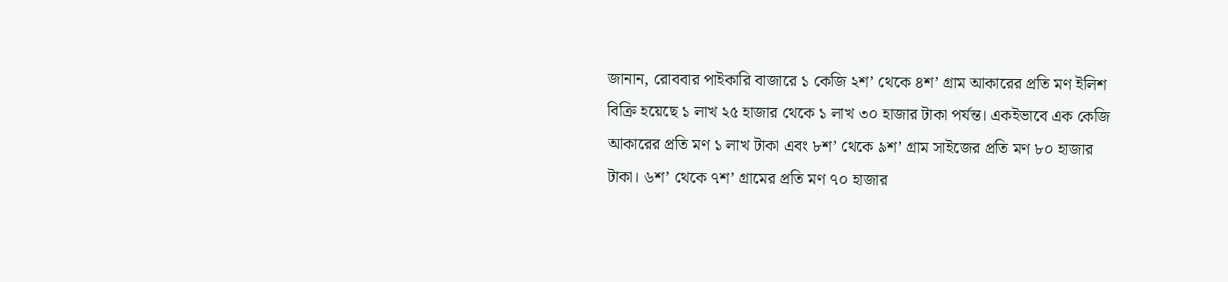জানান, রোববার পাইকারি বাজারে ১ কেজি ২শ’ থেকে ৪শ’ গ্রাম আকারের প্রতি মণ ইলিশ বিক্রি হয়েছে ১ লাখ ২৫ হাজার থেকে ১ লাখ ৩০ হাজার টাকা পর্যন্ত। একইভাবে এক কেজি আকারের প্রতি মণ ১ লাখ টাকা এবং ৮শ’ থেকে ৯শ’ গ্রাম সাইজের প্রতি মণ ৮০ হাজার টাকা। ৬শ’ থেকে ৭শ’ গ্রামের প্রতি মণ ৭০ হাজার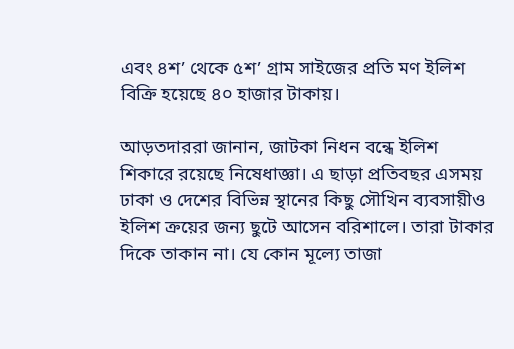এবং ৪শ’ থেকে ৫শ’ গ্রাম সাইজের প্রতি মণ ইলিশ বিক্রি হয়েছে ৪০ হাজার টাকায়।

আড়তদাররা জানান, জাটকা নিধন বন্ধে ইলিশ শিকারে রয়েছে নিষেধাজ্ঞা। এ ছাড়া প্রতিবছর এসময় ঢাকা ও দেশের বিভিন্ন স্থানের কিছু সৌখিন ব্যবসায়ীও  ইলিশ ক্রয়ের জন্য ছুটে আসেন বরিশালে। তারা টাকার দিকে তাকান না। যে কোন মূল্যে তাজা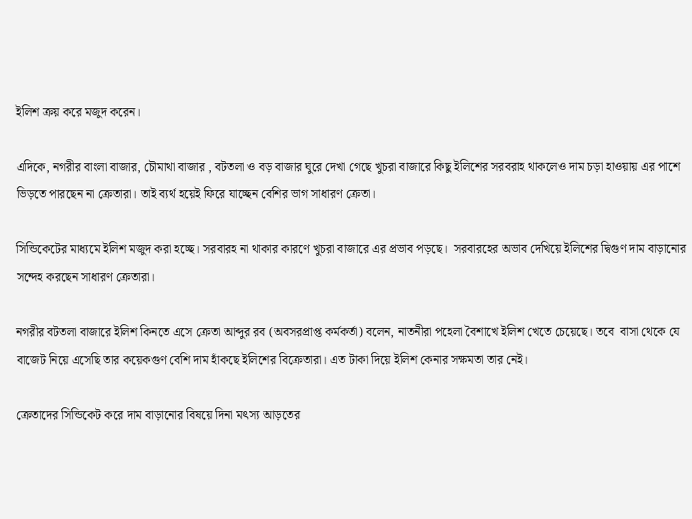ইলিশ ক্রয় করে মজুদ করেন।

এদিকে, নগরীর বাংলা বাজার, চৌমাথা বাজার , বটতলা ও বড় বাজার ঘুরে দেখা গেছে খুচরা বাজারে কিছু ইলিশের সরবরাহ থাকলেও দাম চড়া হাওয়ায় এর পাশে ভিড়তে পারছেন না ক্রেতারা। তাই ব্যর্থ হয়েই ফিরে যাচ্ছেন বেশির ভাগ সাধারণ ক্রেতা।

সিন্ডিকেটের মাধ্যমে ইলিশ মজুদ করা হচ্ছে। সরবারহ না থাকার কারণে খুচরা বাজারে এর প্রভাব পড়ছে।  সরবারহের অভাব দেখিয়ে ইলিশের দ্বিগুণ দাম বাড়ানোর সন্দেহ করছেন সাধারণ ক্রেতারা।

নগরীর বটতলা বাজারে ইলিশ কিনতে এসে ক্রেতা আব্দুর রব (অবসরপ্রাপ্ত কর্মকর্তা) বলেন, নাতনীরা পহেলা বৈশাখে ইলিশ খেতে চেয়েছে। তবে  বাসা থেকে যে বাজেট নিয়ে এসেছি তার কয়েকগুণ বেশি দাম হাঁকছে ইলিশের বিক্রেতারা। এত টাকা দিয়ে ইলিশ কেনার সক্ষমতা তার নেই।

ক্রেতাদের সিন্ডিকেট করে দাম বাড়ানোর বিষয়ে দিনা মৎস্য আড়তের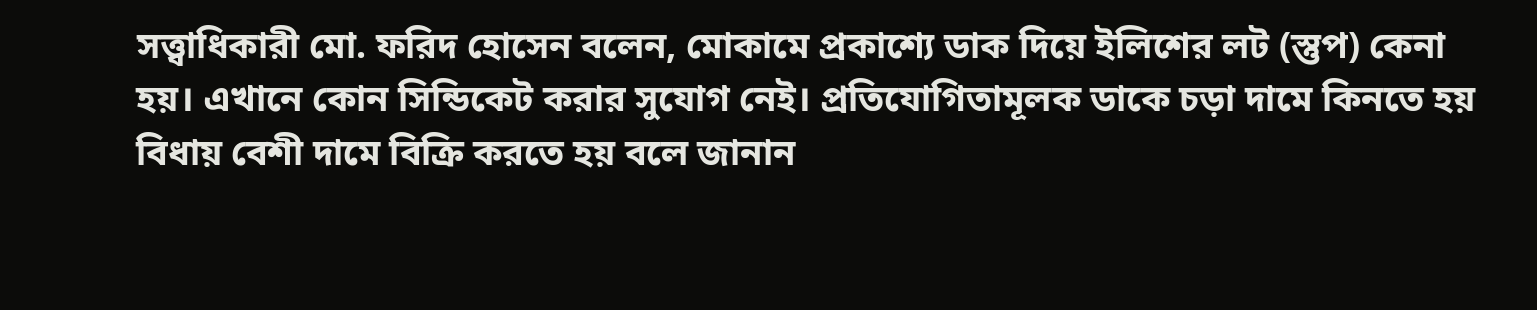সত্ত্বাধিকারী মো. ফরিদ হোসেন বলেন, মোকামে প্রকাশ্যে ডাক দিয়ে ইলিশের লট (স্তুপ) কেনা হয়। এখানে কোন সিন্ডিকেট করার সুযোগ নেই। প্রতিযোগিতামূলক ডাকে চড়া দামে কিনতে হয় বিধায় বেশী দামে বিক্রি করতে হয় বলে জানান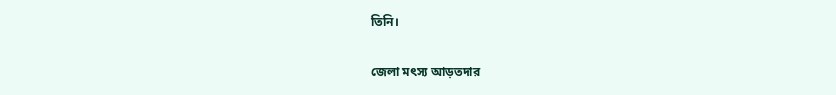তিনি।

জেলা মৎস্য আড়তদার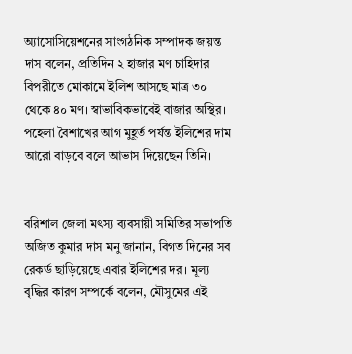অ্যাসোসিয়েশনের সাংগঠনিক সম্পাদক জয়ন্ত দাস বলেন, প্রতিদিন ২ হাজার মণ চাহিদার বিপরীতে মোকামে ইলিশ আসছে মাত্র ৩০ থেকে ৪০ মণ। স্বাভাবিকভাবেই বাজার অস্থির। পহেলা বৈশাখের আগ মুহূর্ত পর্যন্ত ইলিশের দাম আরো বাড়বে বলে আভাস দিয়েছেন তিনি।


বরিশাল জেলা মৎস্য ব্যবসায়ী সমিতির সভাপতি অজিত কুমার দাস মনু জানান, বিগত দিনের সব রেকর্ড ছাড়িয়েছে এবার ইলিশের দর। মূল্য বৃদ্ধির কারণ সম্পর্কে বলেন, মৌসুমের এই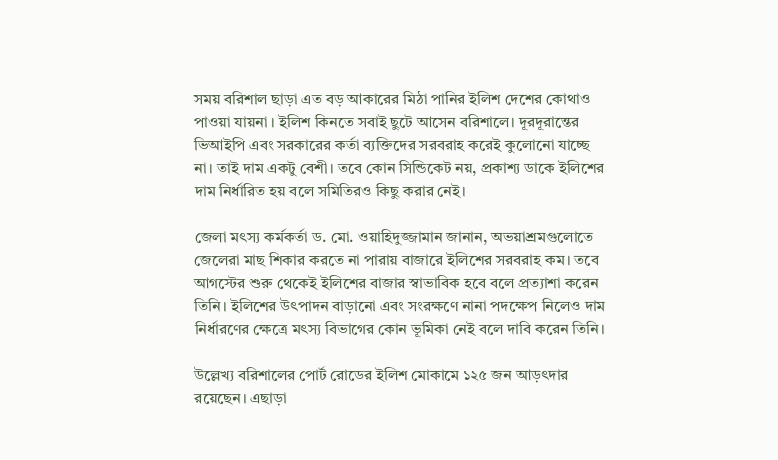সময় বরিশাল ছাড়া এত বড় আকারের মিঠা পানির ইলিশ দেশের কোথাও পাওয়া যায়না । ইলিশ কিনতে সবাই ছুটে আসেন বরিশালে। দূরদূরান্তের ভিআইপি এবং সরকারের কর্তা ব্যক্তিদের সরবরাহ করেই কুলোনো যাচ্ছে না। তাই দাম একটু বেশী। তবে কোন সিন্ডিকেট নয়, প্রকাশ্য ডাকে ইলিশের দাম নির্ধারিত হয় বলে সমিতিরও কিছু করার নেই।

জেলা মৎস্য কর্মকর্তা ড. মো. ওয়াহিদুজ্জামান জানান, অভয়াশ্রমগুলোতে জেলেরা মাছ শিকার করতে না পারায় বাজারে ইলিশের সরবরাহ কম। তবে  আগস্টের শুরু থেকেই ইলিশের বাজার স্বাভাবিক হবে বলে প্রত্যাশা করেন তিনি। ইলিশের উৎপাদন বাড়ানো এবং সংরক্ষণে নানা পদক্ষেপ নিলেও দাম নির্ধারণের ক্ষেত্রে মৎস্য বিভাগের কোন ভূমিকা নেই বলে দাবি করেন তিনি।

উল্লেখ্য বরিশালের পোর্ট রোডের ইলিশ মোকামে ১২৫ জন আড়ৎদার রয়েছেন। এছাড়া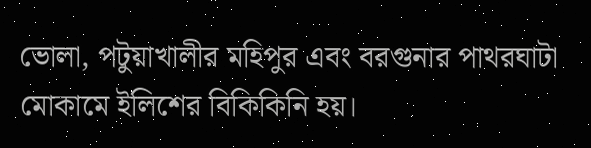ভোলা, পটুয়াখালীর মহিপুর এবং বরগুনার পাথরঘাটা মোকামে ইলিশের বিকিকিনি হয়।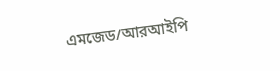এমজেড/আরআইপি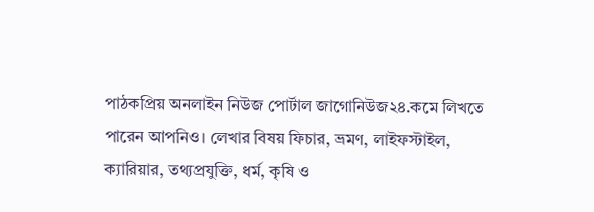পাঠকপ্রিয় অনলাইন নিউজ পোর্টাল জাগোনিউজ২৪.কমে লিখতে পারেন আপনিও। লেখার বিষয় ফিচার, ভ্রমণ, লাইফস্টাইল, ক্যারিয়ার, তথ্যপ্রযুক্তি, ধর্ম, কৃষি ও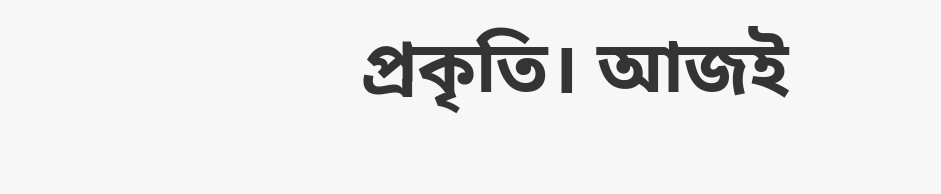প্রকৃতি। আজই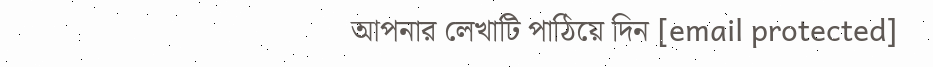আপনার লেখাটি পাঠিয়ে দিন [email protected]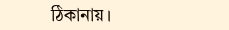ঠিকানায়।